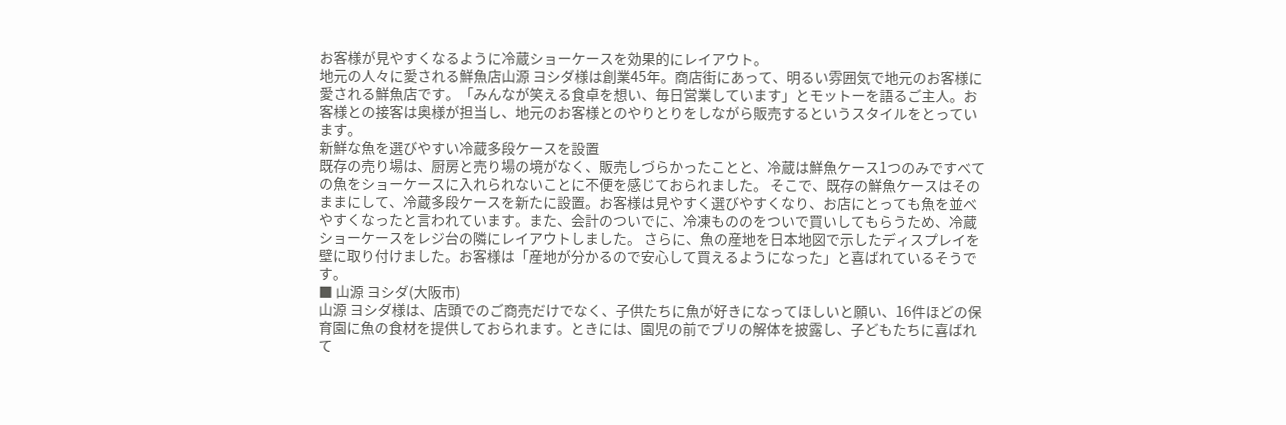お客様が見やすくなるように冷蔵ショーケースを効果的にレイアウト。
地元の人々に愛される鮮魚店山源 ヨシダ様は創業45年。商店街にあって、明るい雰囲気で地元のお客様に愛される鮮魚店です。「みんなが笑える食卓を想い、毎日営業しています」とモットーを語るご主人。お客様との接客は奥様が担当し、地元のお客様とのやりとりをしながら販売するというスタイルをとっています。
新鮮な魚を選びやすい冷蔵多段ケースを設置
既存の売り場は、厨房と売り場の境がなく、販売しづらかったことと、冷蔵は鮮魚ケース1つのみですべての魚をショーケースに入れられないことに不便を感じておられました。 そこで、既存の鮮魚ケースはそのままにして、冷蔵多段ケースを新たに設置。お客様は見やすく選びやすくなり、お店にとっても魚を並べやすくなったと言われています。また、会計のついでに、冷凍もののをついで買いしてもらうため、冷蔵ショーケースをレジ台の隣にレイアウトしました。 さらに、魚の産地を日本地図で示したディスプレイを壁に取り付けました。お客様は「産地が分かるので安心して買えるようになった」と喜ばれているそうです。
■ 山源 ヨシダ(大阪市)
山源 ヨシダ様は、店頭でのご商売だけでなく、子供たちに魚が好きになってほしいと願い、16件ほどの保育園に魚の食材を提供しておられます。ときには、園児の前でブリの解体を披露し、子どもたちに喜ばれて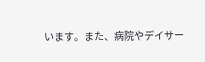います。また、病院やデイサー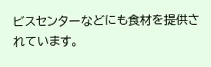ビスセンターなどにも食材を提供されています。